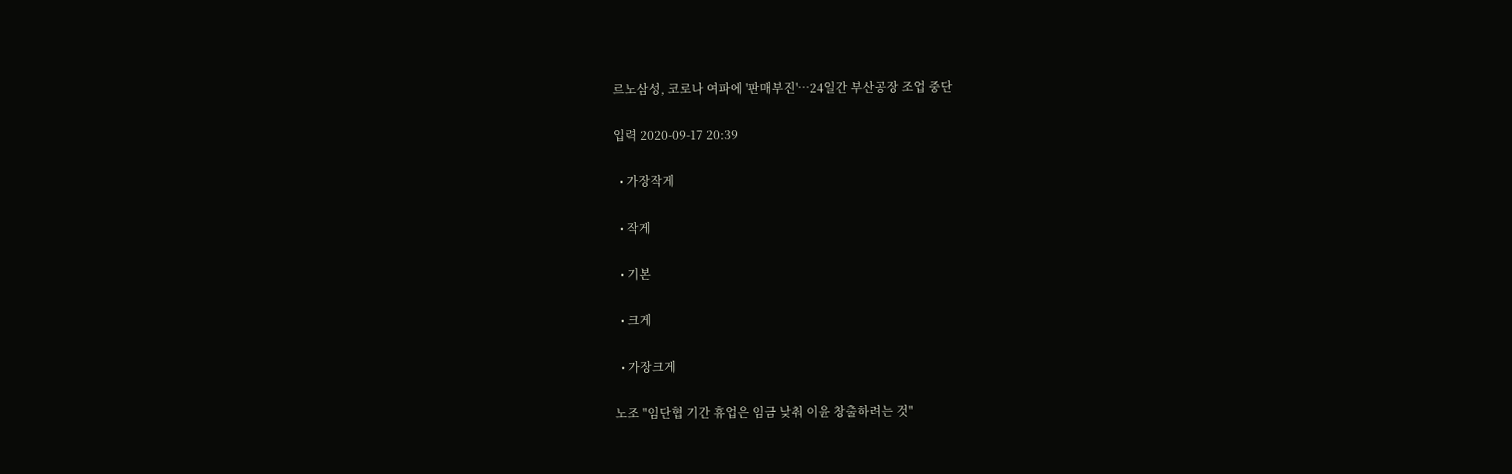르노삼성, 코로나 여파에 '판매부진'…24일간 부산공장 조업 중단

입력 2020-09-17 20:39

  • 가장작게

  • 작게

  • 기본

  • 크게

  • 가장크게

노조 "임단협 기간 휴업은 임금 낮춰 이윤 창출하려는 것"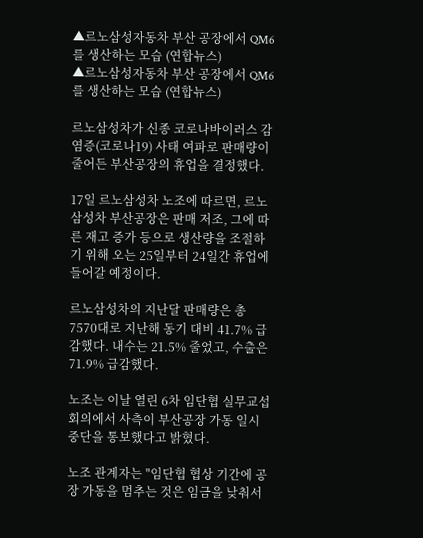▲르노삼성자동차 부산 공장에서 QM6를 생산하는 모습 (연합뉴스)
▲르노삼성자동차 부산 공장에서 QM6를 생산하는 모습 (연합뉴스)

르노삼성차가 신종 코로나바이러스 감염증(코로나19) 사태 여파로 판매량이 줄어든 부산공장의 휴업을 결정했다.

17일 르노삼성차 노조에 따르면, 르노삼성차 부산공장은 판매 저조, 그에 따른 재고 증가 등으로 생산량을 조절하기 위해 오는 25일부터 24일간 휴업에 들어갈 예정이다.

르노삼성차의 지난달 판매량은 총 7570대로 지난해 동기 대비 41.7% 급감했다. 내수는 21.5% 줄었고, 수출은 71.9% 급감했다.

노조는 이날 열린 6차 임단협 실무교섭 회의에서 사측이 부산공장 가동 일시 중단을 통보했다고 밝혔다.

노조 관계자는 "임단협 협상 기간에 공장 가동을 멈추는 것은 임금을 낮춰서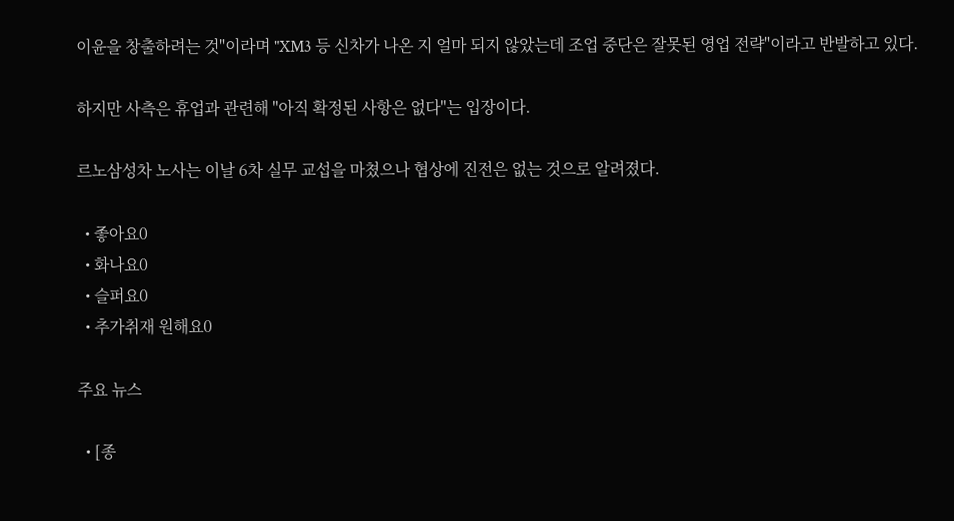이윤을 창출하려는 것"이라며 "XM3 등 신차가 나온 지 얼마 되지 않았는데 조업 중단은 잘못된 영업 전략"이라고 반발하고 있다.

하지만 사측은 휴업과 관련해 "아직 확정된 사항은 없다"는 입장이다.

르노삼성차 노사는 이날 6차 실무 교섭을 마쳤으나 협상에 진전은 없는 것으로 알려졌다.

  • 좋아요0
  • 화나요0
  • 슬퍼요0
  • 추가취재 원해요0

주요 뉴스

  • [종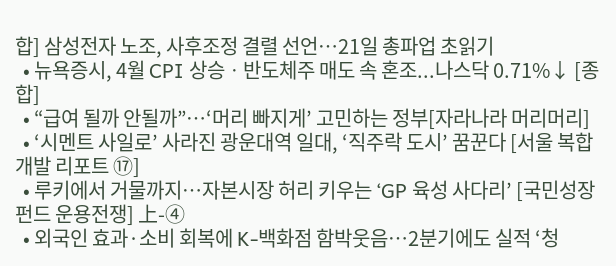합] 삼성전자 노조, 사후조정 결렬 선언…21일 총파업 초읽기
  • 뉴욕증시, 4월 CPI 상승ㆍ반도체주 매도 속 혼조...나스닥 0.71%↓ [종합]
  • “급여 될까 안될까”…‘머리 빠지게’ 고민하는 정부[자라나라 머리머리]
  • ‘시멘트 사일로’ 사라진 광운대역 일대, ‘직주락 도시’ 꿈꾼다 [서울 복합개발 리포트 ⑰]
  • 루키에서 거물까지…자본시장 허리 키우는 ‘GP 육성 사다리’ [국민성장펀드 운용전쟁] 上-④
  • 외국인 효과·소비 회복에 K-백화점 함박웃음⋯2분기에도 실적 ‘청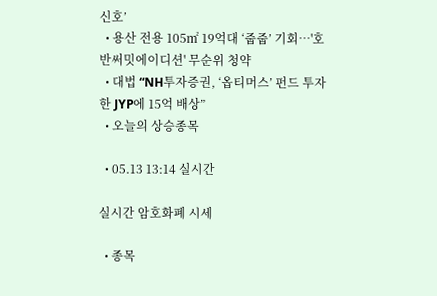신호’
  • 용산 전용 105㎡ 19억대 ‘줍줍’ 기회…'호반써밋에이디션' 무순위 청약
  • 대법 “NH투자증권, ‘옵티머스’ 펀드 투자한 JYP에 15억 배상”
  • 오늘의 상승종목

  • 05.13 13:14 실시간

실시간 암호화폐 시세

  • 종목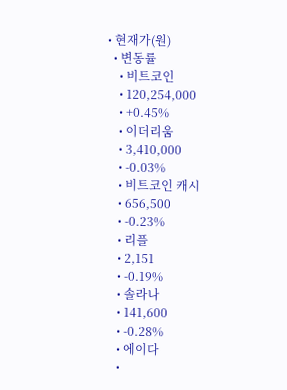• 현재가(원)
  • 변동률
    • 비트코인
    • 120,254,000
    • +0.45%
    • 이더리움
    • 3,410,000
    • -0.03%
    • 비트코인 캐시
    • 656,500
    • -0.23%
    • 리플
    • 2,151
    • -0.19%
    • 솔라나
    • 141,600
    • -0.28%
    • 에이다
    •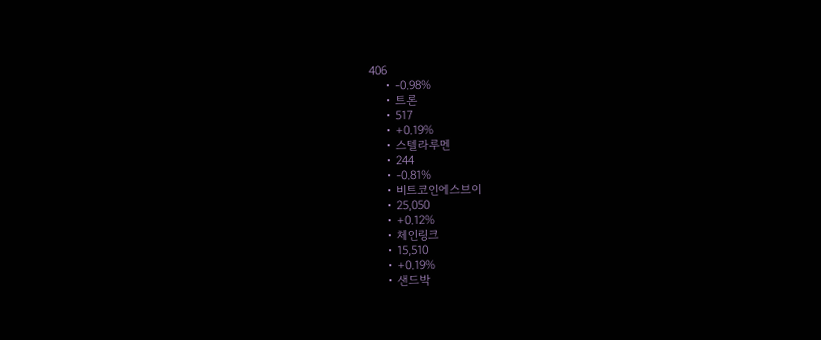406
    • -0.98%
    • 트론
    • 517
    • +0.19%
    • 스텔라루멘
    • 244
    • -0.81%
    • 비트코인에스브이
    • 25,050
    • +0.12%
    • 체인링크
    • 15,510
    • +0.19%
    • 샌드박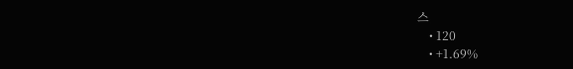스
    • 120
    • +1.69%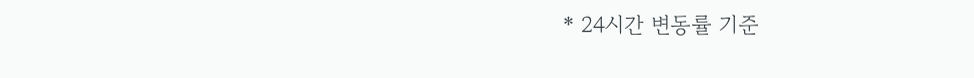* 24시간 변동률 기준